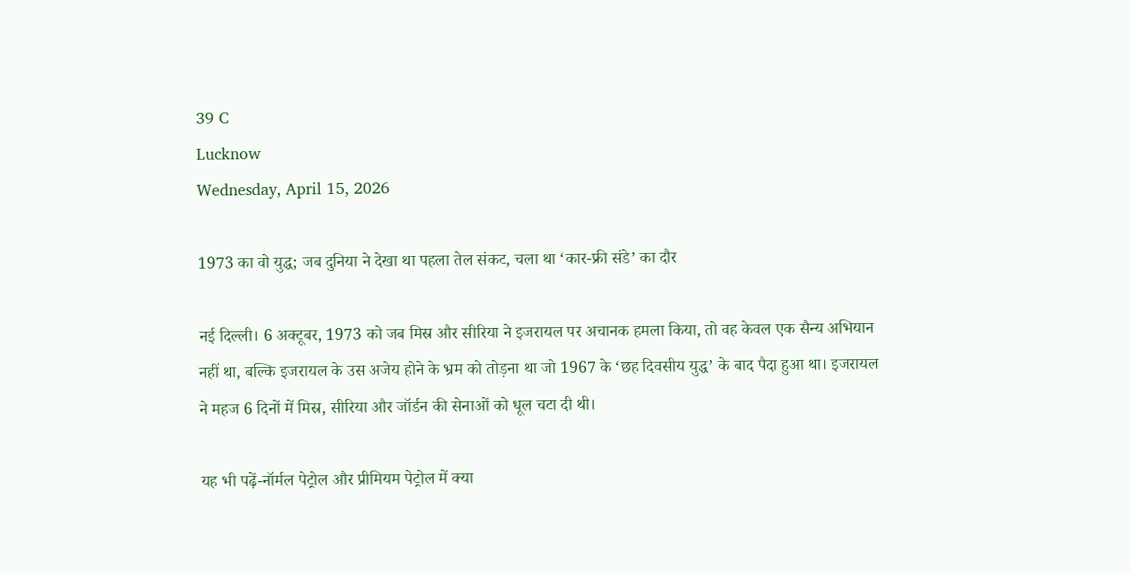39 C
Lucknow
Wednesday, April 15, 2026

1973 का वो युद्ध; जब दुनिया ने देखा था पहला तेल संकट, चला था ‘कार-फ्री संडे’ का दौर

नई दिल्ली। 6 अक्टूबर, 1973 को जब मिस्र और सीरिया ने इजरायल पर अचानक हमला किया, तो वह केवल एक सैन्य अभियान नहीं था, बल्कि इजरायल के उस अजेय होने के भ्रम को तोड़ना था जो 1967 के ‘छह दिवसीय युद्ध’ के बाद पैदा हुआ था। इजरायल ने महज 6 दिनों में मिस्र, सीरिया और जॉर्डन की सेनाओं को धूल चटा दी थी।

यह भी पढ़ें-नॉर्मल पेट्रोल और प्रीमियम पेट्रोल में क्या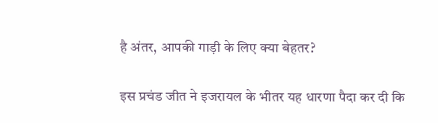है अंतर, आपकी गाड़ी के लिए क्या बेहतर?

इस प्रचंड जीत ने इजरायल के भीतर यह धारणा पैदा कर दी कि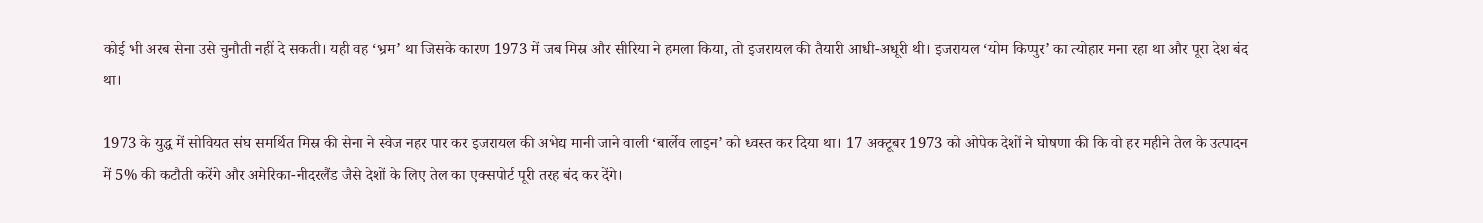कोई भी अरब सेना उसे चुनौती नहीं दे सकती। यही वह ‘भ्रम’ था जिसके कारण 1973 में जब मिस्र और सीरिया ने हमला किया, तो इजरायल की तैयारी आधी-अधूरी थी। इजरायल ‘योम किप्पुर’ का त्योहार मना रहा था और पूरा देश बंद था।

1973 के युद्ध में सोवियत संघ समर्थित मिस्र की सेना ने स्वेज नहर पार कर इजरायल की अभेद्य मानी जाने वाली ‘बार्लेव लाइन’ को ध्वस्त कर दिया था। 17 अक्टूबर 1973 को ओपेक देशों ने घोषणा की कि वो हर महीने तेल के उत्पादन में 5% की कटौती करेंगे और अमेरिका-नीदरलैंड जैसे देशों के लिए तेल का एक्सपोर्ट पूरी तरह बंद कर देंगे।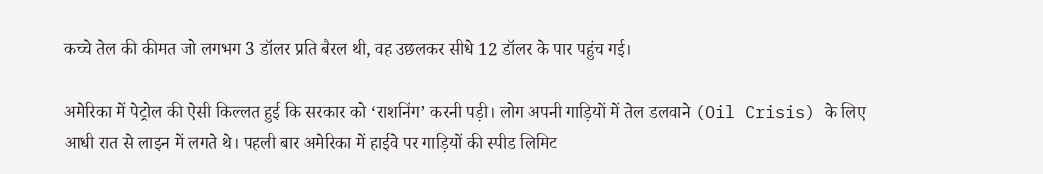कच्चे तेल की कीमत जो लगभग 3 डॉलर प्रति बैरल थी, वह उछलकर सीधे 12 डॉलर के पार पहुंच गई।

अमेरिका में पेट्रोल की ऐसी किल्लत हुई कि सरकार को ‘राशनिंग’ करनी पड़ी। लोग अपनी गाड़ियों में तेल डलवाने (Oil Crisis) के लिए आधी रात से लाइन में लगते थे। पहली बार अमेरिका में हाईवे पर गाड़ियों की स्पीड लिमिट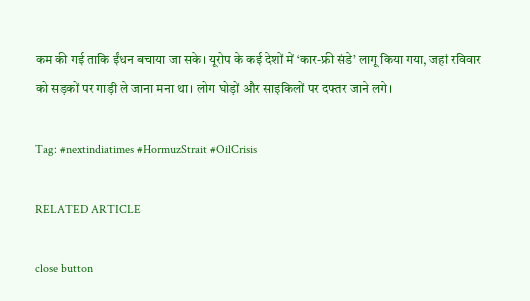कम की गई ताकि ईंधन बचाया जा सके। यूरोप के कई देशों में ‘कार-फ्री संडे’ लागू किया गया, जहां रविवार को सड़कों पर गाड़ी ले जाना मना था। लोग घोड़ों और साइकिलों पर दफ्तर जाने लगे।

Tag: #nextindiatimes #HormuzStrait #OilCrisis

RELATED ARTICLE

close button